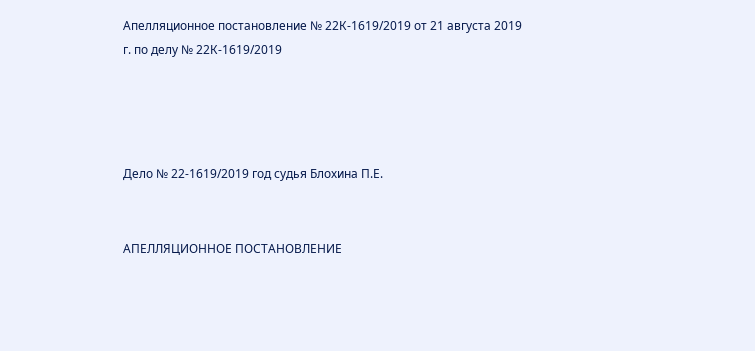Апелляционное постановление № 22К-1619/2019 от 21 августа 2019 г. по делу № 22К-1619/2019




Дело № 22-1619/2019 год судья Блохина П.Е.


АПЕЛЛЯЦИОННОЕ ПОСТАНОВЛЕНИЕ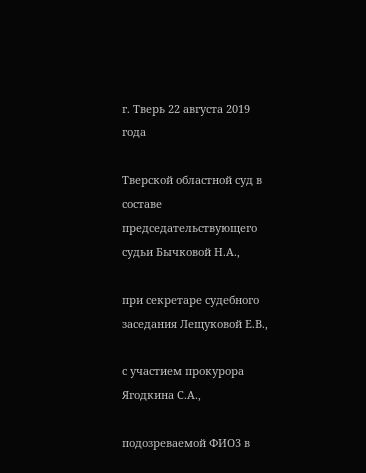г. Тверь 22 августа 2019 года

Тверской областной суд в составе председательствующего судьи Бычковой Н.А.,

при секретаре судебного заседания Лещуковой Е.В.,

с участием прокурора Ягодкина С.А.,

подозреваемой ФИО3 в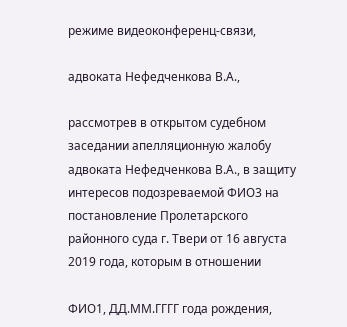режиме видеоконференц-связи,

адвоката Нефедченкова В.А.,

рассмотрев в открытом судебном заседании апелляционную жалобу адвоката Нефедченкова В.А., в защиту интересов подозреваемой ФИО3 на постановление Пролетарского районного суда г. Твери от 16 августа 2019 года, которым в отношении

ФИО1, ДД.ММ.ГГГГ года рождения,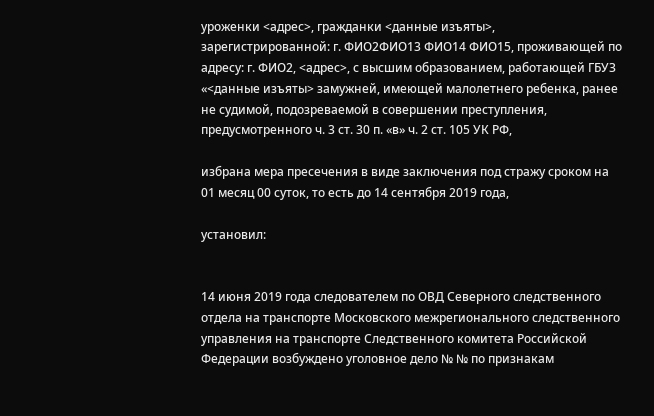уроженки <адрес>, гражданки <данные изъяты>, зарегистрированной: г. ФИО2ФИО13 ФИО14 ФИО15, проживающей по адресу: г. ФИО2, <адрес>, с высшим образованием, работающей ГБУЗ «<данные изъяты> замужней, имеющей малолетнего ребенка, ранее не судимой, подозреваемой в совершении преступления, предусмотренного ч. 3 ст. 30 п. «в» ч. 2 ст. 105 УК РФ,

избрана мера пресечения в виде заключения под стражу сроком на 01 месяц 00 суток, то есть до 14 сентября 2019 года,

установил:


14 июня 2019 года следователем по ОВД Северного следственного отдела на транспорте Московского межрегионального следственного управления на транспорте Следственного комитета Российской Федерации возбуждено уголовное дело № № по признакам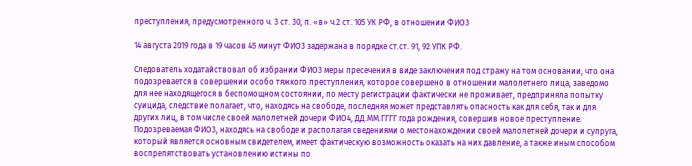преступления, предусмотренного ч. 3 ст. 30, п. «в» ч.2 ст. 105 УК РФ, в отношении ФИО3

14 августа 2019 года в 19 часов 45 минут ФИО3 задержана в порядке ст.ст. 91, 92 УПК РФ.

Следователь ходатайствовал об избрании ФИО3 меры пресечения в виде заключения под стражу на том основании, что она подозревается в совершении особо тяжкого преступления, которое совершено в отношении малолетнего лица, заведомо для нее находящегося в беспомощном состоянии, по месту регистрации фактически не проживает, предприняла попытку суицида, следствие полагает, что, находясь на свободе, последняя может представлять опасность как для себя, так и для других лиц, в том числе своей малолетней дочери ФИО4, ДД.ММ.ГГГГ года рождения, совершив новое преступление. Подозреваемая ФИО3, находясь на свободе и располагая сведениями о местонахождении своей малолетней дочери и супруга, который является основным свидетелем, имеет фактическую возможность оказать на них давление, а также иным способом воспрепятствовать установлению истины по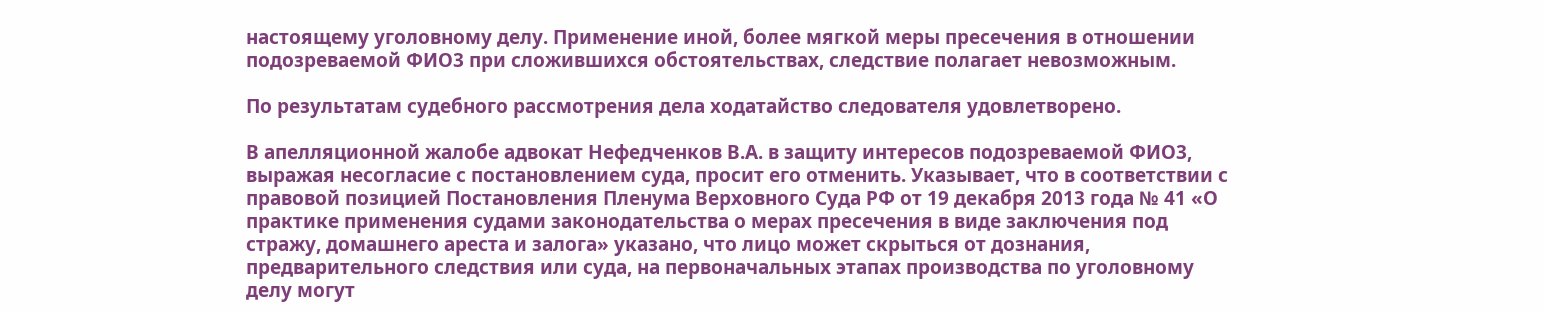настоящему уголовному делу. Применение иной, более мягкой меры пресечения в отношении подозреваемой ФИО3 при сложившихся обстоятельствах, следствие полагает невозможным.

По результатам судебного рассмотрения дела ходатайство следователя удовлетворено.

В апелляционной жалобе адвокат Нефедченков В.А. в защиту интересов подозреваемой ФИО3, выражая несогласие с постановлением суда, просит его отменить. Указывает, что в соответствии с правовой позицией Постановления Пленума Верховного Суда РФ от 19 декабря 2013 года № 41 «О практике применения судами законодательства о мерах пресечения в виде заключения под стражу, домашнего ареста и залога» указано, что лицо может скрыться от дознания, предварительного следствия или суда, на первоначальных этапах производства по уголовному делу могут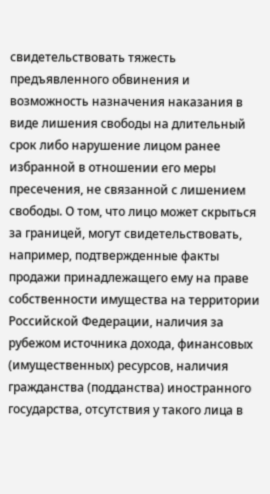свидетельствовать тяжесть предъявленного обвинения и возможность назначения наказания в виде лишения свободы на длительный срок либо нарушение лицом ранее избранной в отношении его меры пресечения, не связанной с лишением свободы. О том, что лицо может скрыться за границей, могут свидетельствовать, например, подтвержденные факты продажи принадлежащего ему на праве собственности имущества на территории Российской Федерации, наличия за рубежом источника дохода, финансовых (имущественных) ресурсов, наличия гражданства (подданства) иностранного государства, отсутствия у такого лица в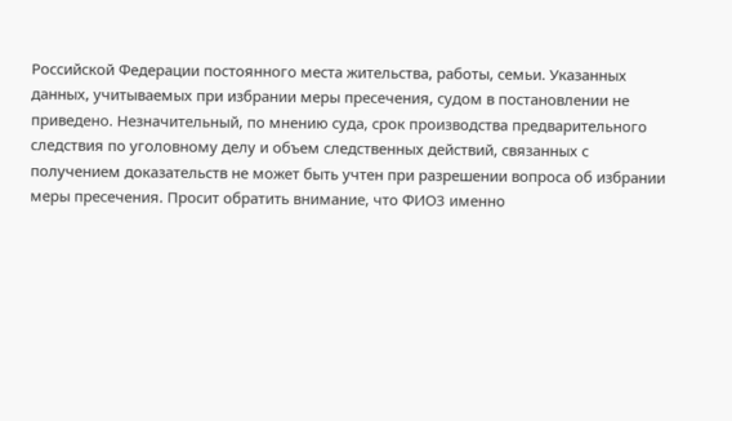Российской Федерации постоянного места жительства, работы, семьи. Указанных данных, учитываемых при избрании меры пресечения, судом в постановлении не приведено. Незначительный, по мнению суда, срок производства предварительного следствия по уголовному делу и объем следственных действий, связанных с получением доказательств не может быть учтен при разрешении вопроса об избрании меры пресечения. Просит обратить внимание, что ФИО3 именно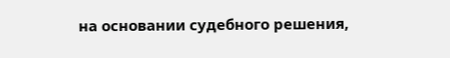на основании судебного решения,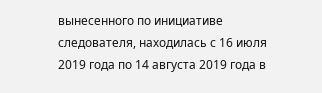вынесенного по инициативе следователя, находилась с 16 июля 2019 года по 14 августа 2019 года в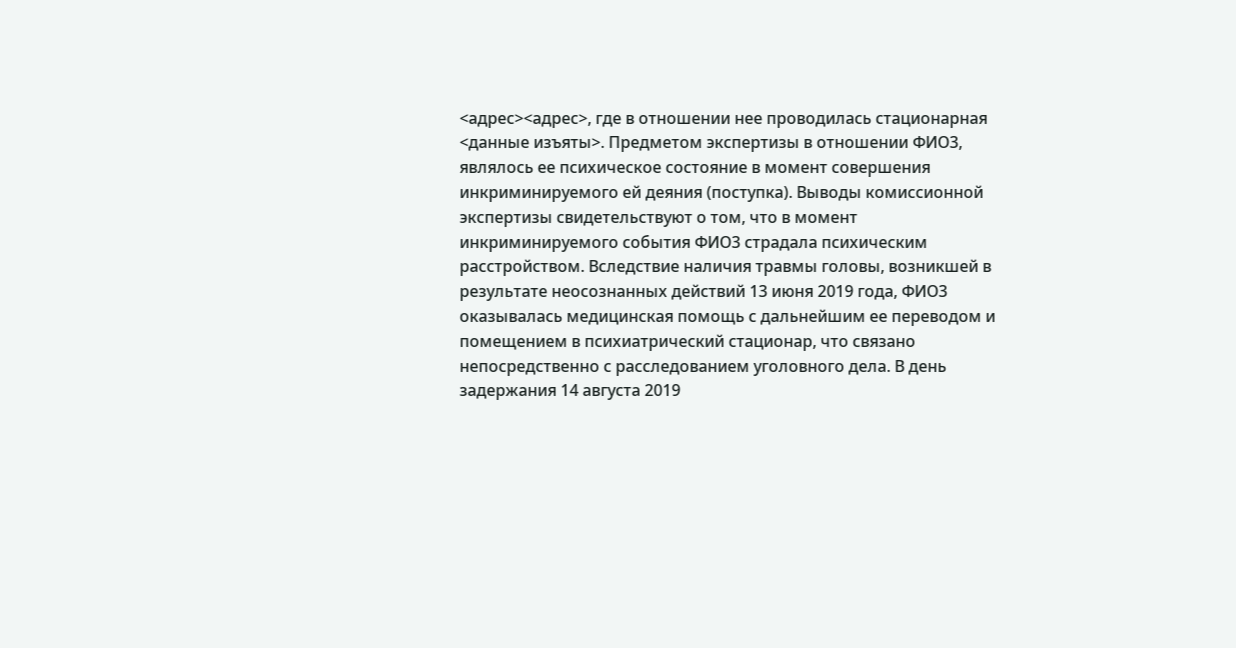<адрес><адрес>, где в отношении нее проводилась стационарная <данные изъяты>. Предметом экспертизы в отношении ФИО3, являлось ее психическое состояние в момент совершения инкриминируемого ей деяния (поступка). Выводы комиссионной экспертизы свидетельствуют о том, что в момент инкриминируемого события ФИО3 страдала психическим расстройством. Вследствие наличия травмы головы, возникшей в результате неосознанных действий 13 июня 2019 года, ФИО3 оказывалась медицинская помощь с дальнейшим ее переводом и помещением в психиатрический стационар, что связано непосредственно с расследованием уголовного дела. В день задержания 14 августа 2019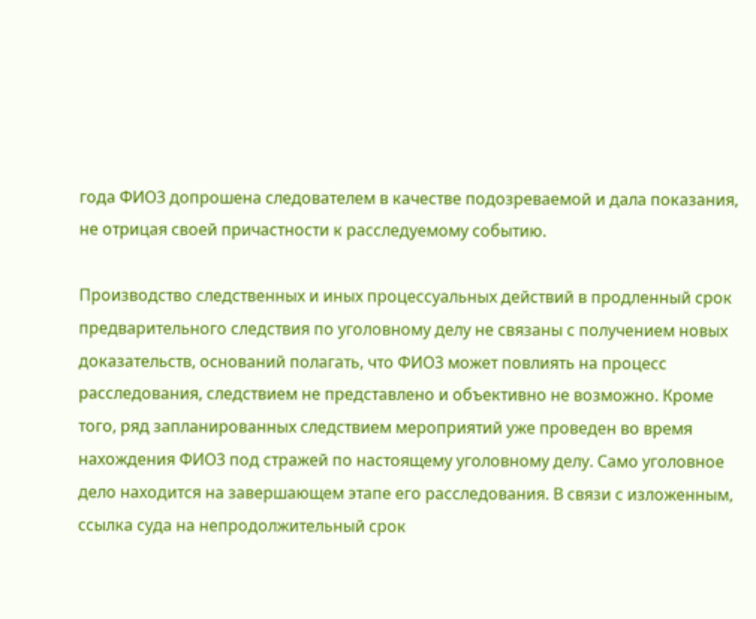года ФИО3 допрошена следователем в качестве подозреваемой и дала показания, не отрицая своей причастности к расследуемому событию.

Производство следственных и иных процессуальных действий в продленный срок предварительного следствия по уголовному делу не связаны с получением новых доказательств, оснований полагать, что ФИО3 может повлиять на процесс расследования, следствием не представлено и объективно не возможно. Кроме того, ряд запланированных следствием мероприятий уже проведен во время нахождения ФИО3 под стражей по настоящему уголовному делу. Само уголовное дело находится на завершающем этапе его расследования. В связи с изложенным, ссылка суда на непродолжительный срок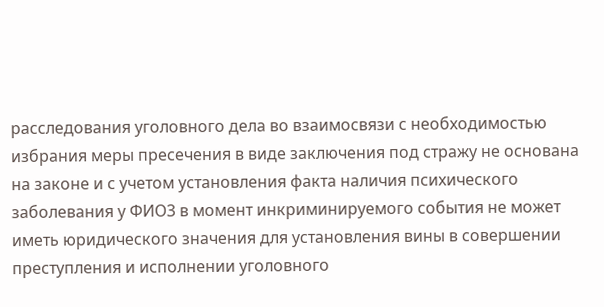расследования уголовного дела во взаимосвязи с необходимостью избрания меры пресечения в виде заключения под стражу не основана на законе и с учетом установления факта наличия психического заболевания у ФИО3 в момент инкриминируемого события не может иметь юридического значения для установления вины в совершении преступления и исполнении уголовного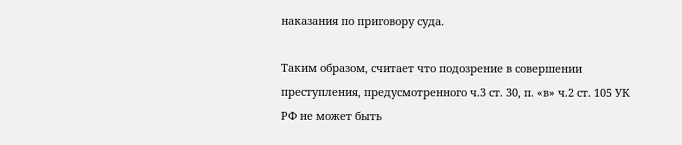наказания по приговору суда.

Таким образом, считает что подозрение в совершении преступления, предусмотренного ч.3 ст. 30, п. «в» ч.2 ст. 105 УК РФ не может быть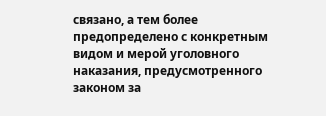связано, а тем более предопределено с конкретным видом и мерой уголовного наказания, предусмотренного законом за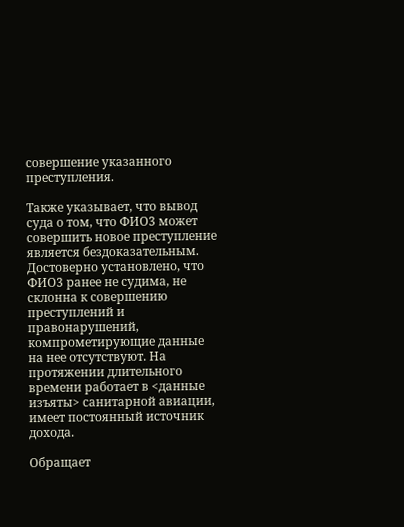совершение указанного преступления.

Также указывает, что вывод суда о том, что ФИО3 может совершить новое преступление является бездоказательным. Достоверно установлено, что ФИО3 ранее не судима, не склонна к совершению преступлений и правонарушений, компрометирующие данные на нее отсутствуют. На протяжении длительного времени работает в <данные изъяты> санитарной авиации, имеет постоянный источник дохода.

Обращает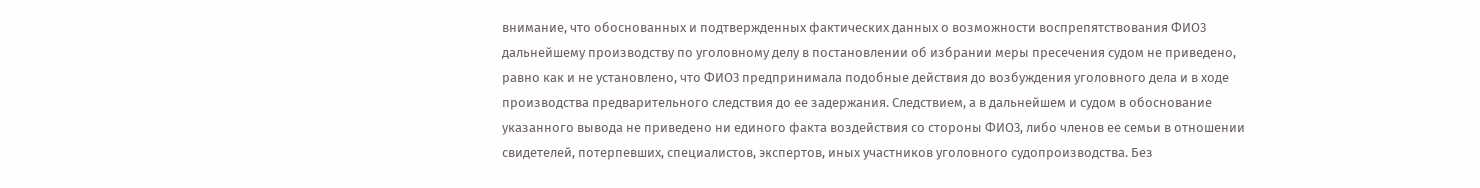внимание, что обоснованных и подтвержденных фактических данных о возможности воспрепятствования ФИО3 дальнейшему производству по уголовному делу в постановлении об избрании меры пресечения судом не приведено, равно как и не установлено, что ФИО3 предпринимала подобные действия до возбуждения уголовного дела и в ходе производства предварительного следствия до ее задержания. Следствием, а в дальнейшем и судом в обоснование указанного вывода не приведено ни единого факта воздействия со стороны ФИО3, либо членов ее семьи в отношении свидетелей, потерпевших, специалистов, экспертов, иных участников уголовного судопроизводства. Без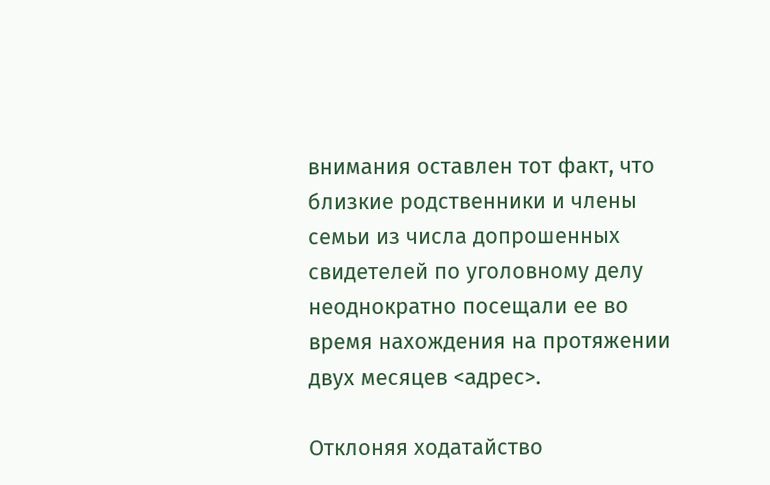внимания оставлен тот факт, что близкие родственники и члены семьи из числа допрошенных свидетелей по уголовному делу неоднократно посещали ее во время нахождения на протяжении двух месяцев <адрес>.

Отклоняя ходатайство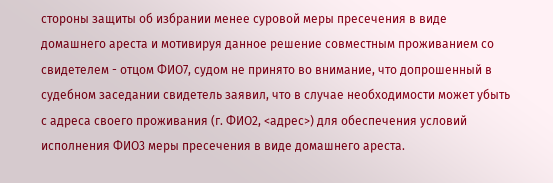стороны защиты об избрании менее суровой меры пресечения в виде домашнего ареста и мотивируя данное решение совместным проживанием со свидетелем - отцом ФИО7, судом не принято во внимание, что допрошенный в судебном заседании свидетель заявил, что в случае необходимости может убыть с адреса своего проживания (г. ФИО2, <адрес>) для обеспечения условий исполнения ФИО3 меры пресечения в виде домашнего ареста.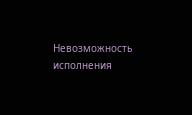Невозможность исполнения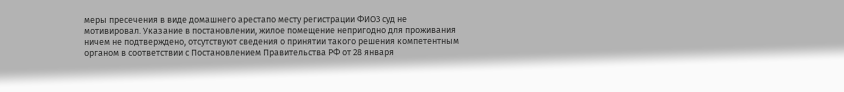меры пресечения в виде домашнего арестапо месту регистрации ФИО3 суд не мотивировал. Указание в постановлении, жилое помещение непригодно для проживания ничем не подтверждено, отсутствуют сведения о принятии такого решения компетентным органом в соответствии с Постановлением Правительства РФ от 28 января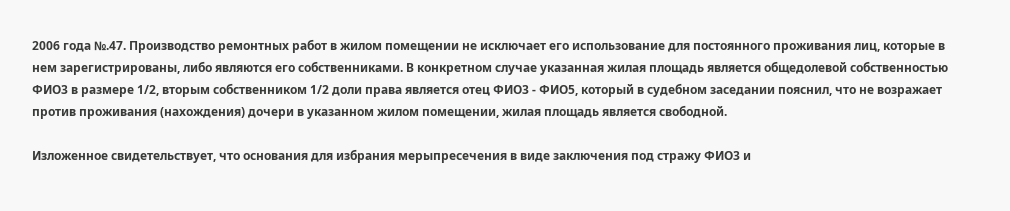2006 года №.47. Производство ремонтных работ в жилом помещении не исключает его использование для постоянного проживания лиц, которые в нем зарегистрированы, либо являются его собственниками. В конкретном случае указанная жилая площадь является общедолевой собственностью ФИО3 в размере 1/2, вторым собственником 1/2 доли права является отец ФИО3 - ФИО5, который в судебном заседании пояснил, что не возражает против проживания (нахождения) дочери в указанном жилом помещении, жилая площадь является свободной.

Изложенное свидетельствует, что основания для избрания мерыпресечения в виде заключения под стражу ФИО3 и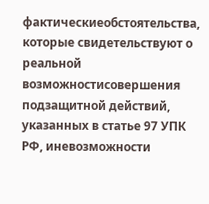фактическиеобстоятельства, которые свидетельствуют о реальной возможностисовершения подзащитной действий, указанных в статье 97 УПК РФ, иневозможности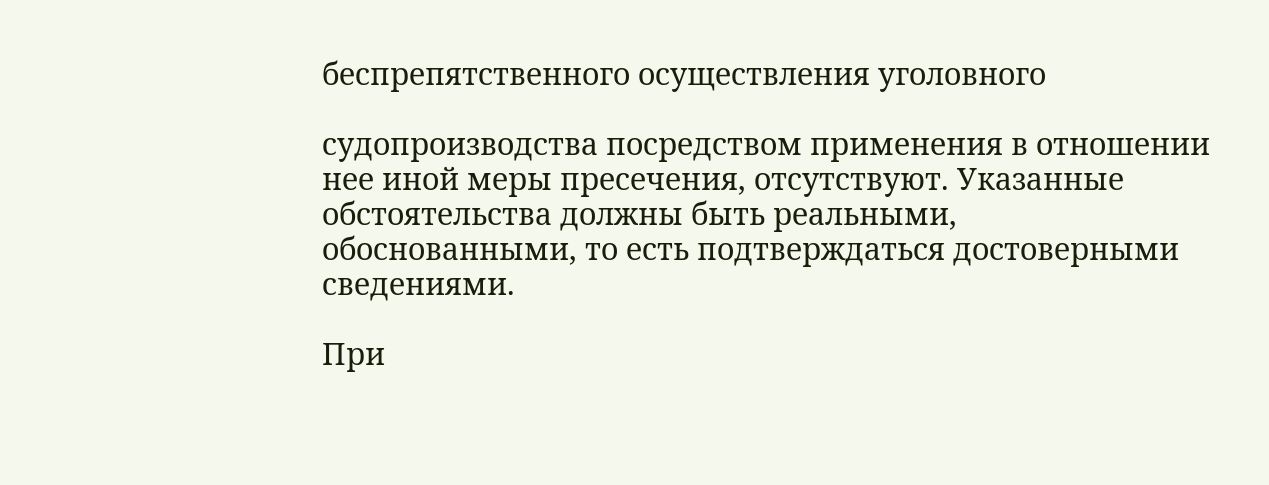беспрепятственного осуществления уголовного

судопроизводства посредством применения в отношении нее иной меры пресечения, отсутствуют. Указанные обстоятельства должны быть реальными, обоснованными, то есть подтверждаться достоверными сведениями.

При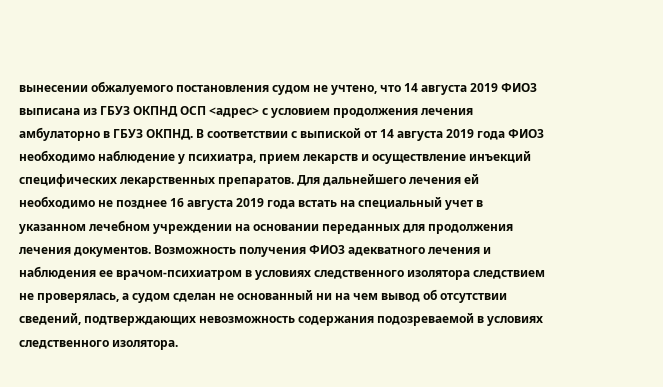вынесении обжалуемого постановления судом не учтено, что 14 августа 2019 ФИО3 выписана из ГБУЗ ОКПНД ОСП <адрес> с условием продолжения лечения амбулаторно в ГБУЗ ОКПНД. В соответствии с выпиской от 14 августа 2019 года ФИО3 необходимо наблюдение у психиатра, прием лекарств и осуществление инъекций специфических лекарственных препаратов. Для дальнейшего лечения ей необходимо не позднее 16 августа 2019 года встать на специальный учет в указанном лечебном учреждении на основании переданных для продолжения лечения документов. Возможность получения ФИО3 адекватного лечения и наблюдения ее врачом-психиатром в условиях следственного изолятора следствием не проверялась, а судом сделан не основанный ни на чем вывод об отсутствии сведений, подтверждающих невозможность содержания подозреваемой в условиях следственного изолятора.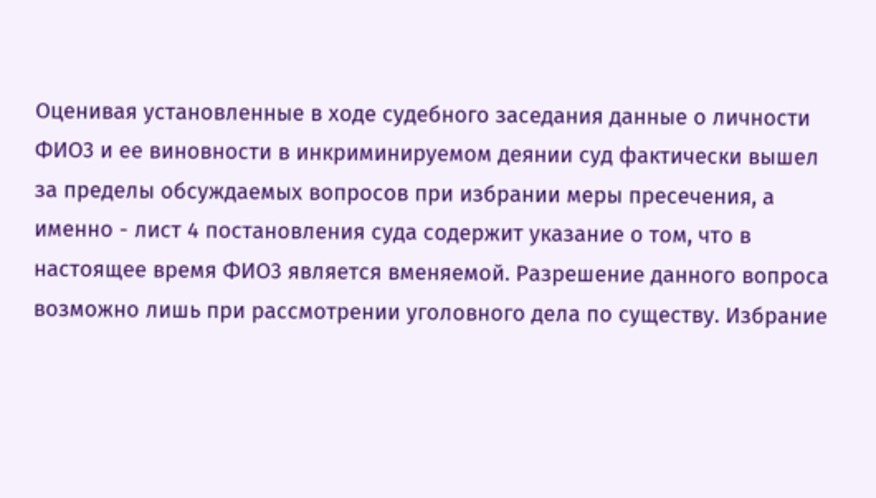Оценивая установленные в ходе судебного заседания данные о личности ФИО3 и ее виновности в инкриминируемом деянии суд фактически вышел за пределы обсуждаемых вопросов при избрании меры пресечения, а именно - лист 4 постановления суда содержит указание о том, что в настоящее время ФИО3 является вменяемой. Разрешение данного вопроса возможно лишь при рассмотрении уголовного дела по существу. Избрание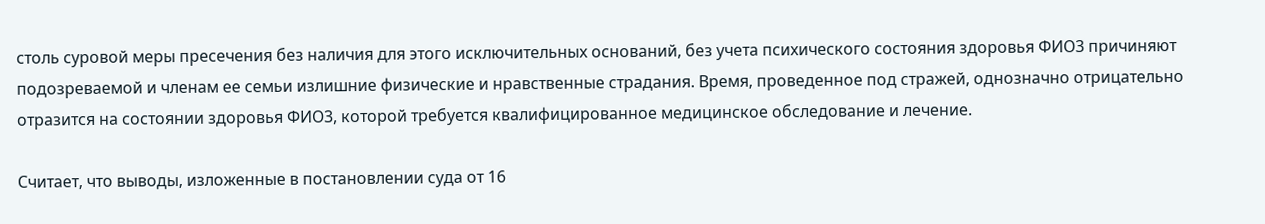столь суровой меры пресечения без наличия для этого исключительных оснований, без учета психического состояния здоровья ФИО3 причиняют подозреваемой и членам ее семьи излишние физические и нравственные страдания. Время, проведенное под стражей, однозначно отрицательно отразится на состоянии здоровья ФИО3, которой требуется квалифицированное медицинское обследование и лечение.

Считает, что выводы, изложенные в постановлении суда от 16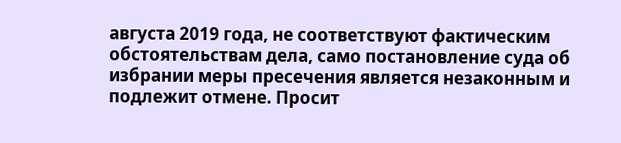августа 2019 года, не соответствуют фактическим обстоятельствам дела, само постановление суда об избрании меры пресечения является незаконным и подлежит отмене. Просит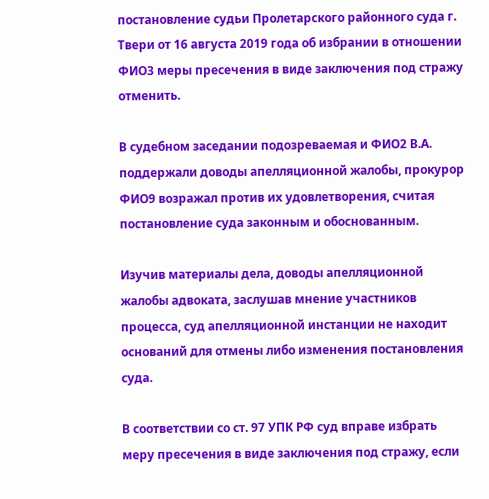постановление судьи Пролетарского районного суда г. Твери от 16 августа 2019 года об избрании в отношении ФИО3 меры пресечения в виде заключения под стражу отменить.

В судебном заседании подозреваемая и ФИО2 В.А. поддержали доводы апелляционной жалобы, прокурор ФИО9 возражал против их удовлетворения, считая постановление суда законным и обоснованным.

Изучив материалы дела, доводы апелляционной жалобы адвоката, заслушав мнение участников процесса, суд апелляционной инстанции не находит оснований для отмены либо изменения постановления суда.

В соответствии со ст. 97 УПК РФ суд вправе избрать меру пресечения в виде заключения под стражу, если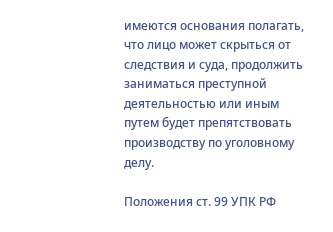имеются основания полагать, что лицо может скрыться от следствия и суда, продолжить заниматься преступной деятельностью или иным путем будет препятствовать производству по уголовному делу.

Положения ст. 99 УПК РФ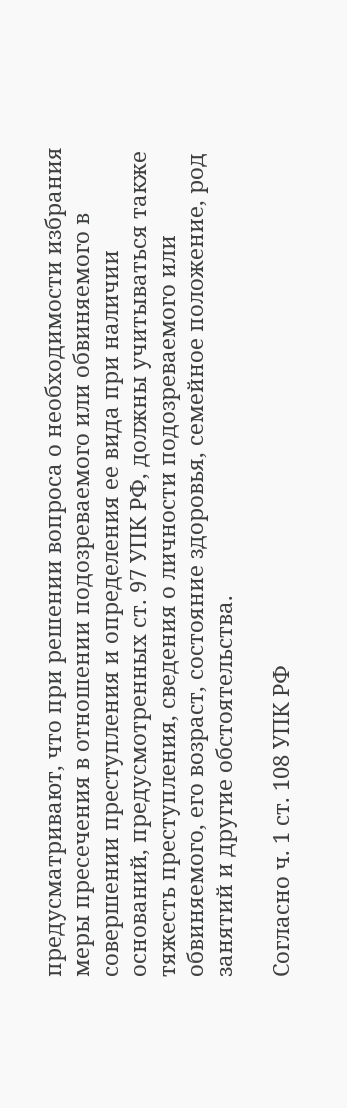предусматривают, что при решении вопроса о необходимости избрания меры пресечения в отношении подозреваемого или обвиняемого в совершении преступления и определения ее вида при наличии оснований, предусмотренных ст. 97 УПК РФ, должны учитываться также тяжесть преступления, сведения о личности подозреваемого или обвиняемого, его возраст, состояние здоровья, семейное положение, род занятий и другие обстоятельства.

Согласно ч. 1 ст. 108 УПК РФ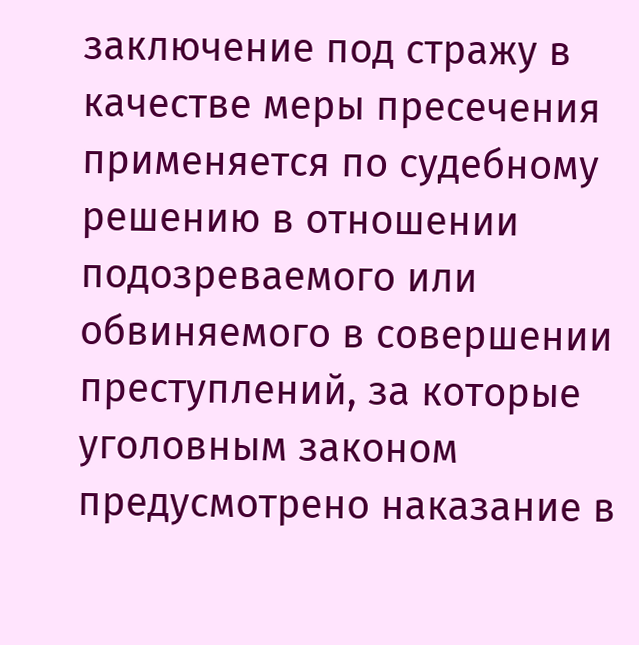заключение под стражу в качестве меры пресечения применяется по судебному решению в отношении подозреваемого или обвиняемого в совершении преступлений, за которые уголовным законом предусмотрено наказание в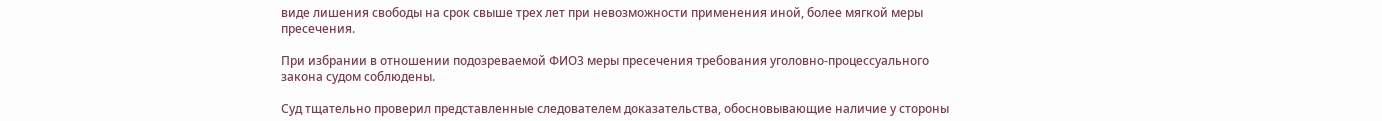виде лишения свободы на срок свыше трех лет при невозможности применения иной, более мягкой меры пресечения.

При избрании в отношении подозреваемой ФИО3 меры пресечения требования уголовно-процессуального закона судом соблюдены.

Суд тщательно проверил представленные следователем доказательства, обосновывающие наличие у стороны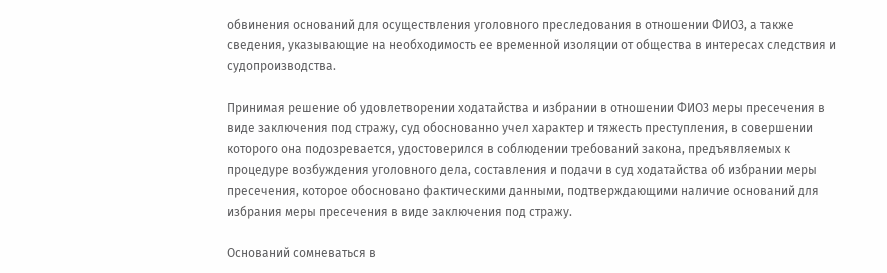обвинения оснований для осуществления уголовного преследования в отношении ФИО3, а также сведения, указывающие на необходимость ее временной изоляции от общества в интересах следствия и судопроизводства.

Принимая решение об удовлетворении ходатайства и избрании в отношении ФИО3 меры пресечения в виде заключения под стражу, суд обоснованно учел характер и тяжесть преступления, в совершении которого она подозревается, удостоверился в соблюдении требований закона, предъявляемых к процедуре возбуждения уголовного дела, составления и подачи в суд ходатайства об избрании меры пресечения, которое обосновано фактическими данными, подтверждающими наличие оснований для избрания меры пресечения в виде заключения под стражу.

Оснований сомневаться в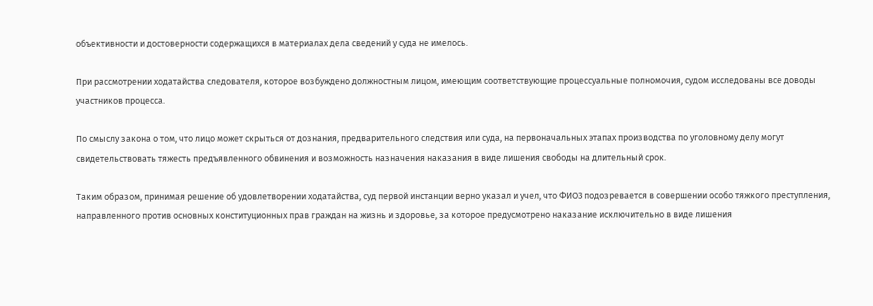объективности и достоверности содержащихся в материалах дела сведений у суда не имелось.

При рассмотрении ходатайства следователя, которое возбуждено должностным лицом, имеющим соответствующие процессуальные полномочия, судом исследованы все доводы участников процесса.

По смыслу закона о том, что лицо может скрыться от дознания, предварительного следствия или суда, на первоначальных этапах производства по уголовному делу могут свидетельствовать тяжесть предъявленного обвинения и возможность назначения наказания в виде лишения свободы на длительный срок.

Таким образом, принимая решение об удовлетворении ходатайства, суд первой инстанции верно указал и учел, что ФИО3 подозревается в совершении особо тяжкого преступления, направленного против основных конституционных прав граждан на жизнь и здоровье, за которое предусмотрено наказание исключительно в виде лишения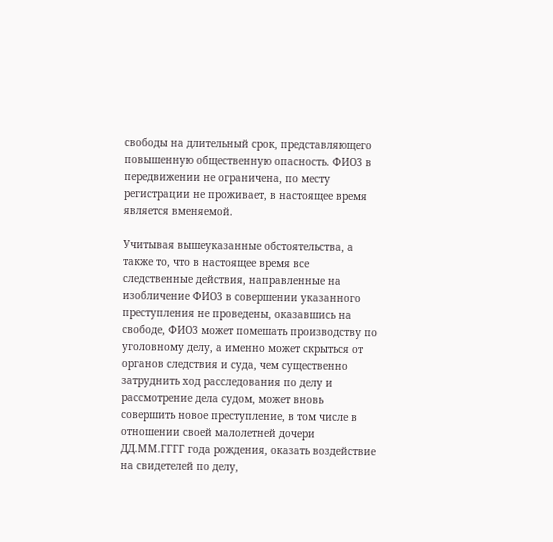свободы на длительный срок, представляющего повышенную общественную опасность. ФИО3 в передвижении не ограничена, по месту регистрации не проживает, в настоящее время является вменяемой.

Учитывая вышеуказанные обстоятельства, а также то, что в настоящее время все следственные действия, направленные на изобличение ФИО3 в совершении указанного преступления не проведены, оказавшись на свободе, ФИО3 может помешать производству по уголовному делу, а именно может скрыться от органов следствия и суда, чем существенно затруднить ход расследования по делу и рассмотрение дела судом, может вновь совершить новое преступление, в том числе в отношении своей малолетней дочери ДД.ММ.ГГГГ года рождения, оказать воздействие на свидетелей по делу,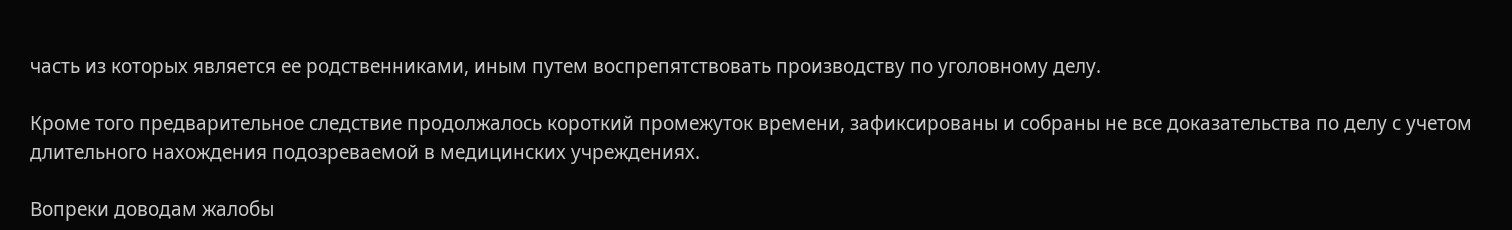часть из которых является ее родственниками, иным путем воспрепятствовать производству по уголовному делу.

Кроме того предварительное следствие продолжалось короткий промежуток времени, зафиксированы и собраны не все доказательства по делу с учетом длительного нахождения подозреваемой в медицинских учреждениях.

Вопреки доводам жалобы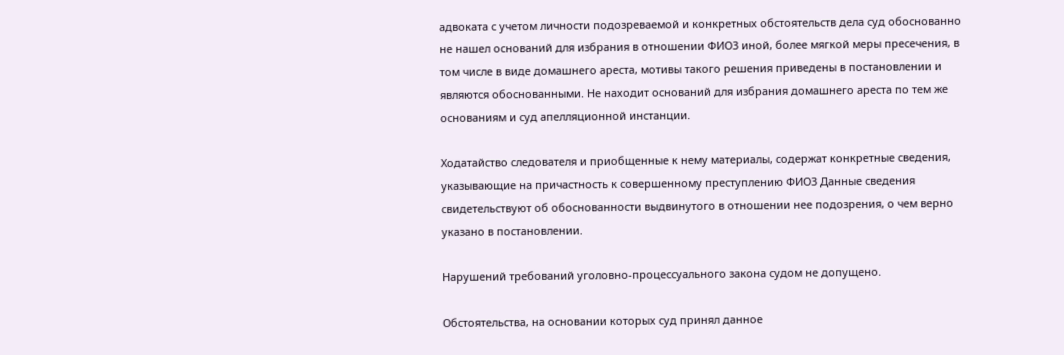адвоката с учетом личности подозреваемой и конкретных обстоятельств дела суд обоснованно не нашел оснований для избрания в отношении ФИО3 иной, более мягкой меры пресечения, в том числе в виде домашнего ареста, мотивы такого решения приведены в постановлении и являются обоснованными. Не находит оснований для избрания домашнего ареста по тем же основаниям и суд апелляционной инстанции.

Ходатайство следователя и приобщенные к нему материалы, содержат конкретные сведения, указывающие на причастность к совершенному преступлению ФИО3 Данные сведения свидетельствуют об обоснованности выдвинутого в отношении нее подозрения, о чем верно указано в постановлении.

Нарушений требований уголовно-процессуального закона судом не допущено.

Обстоятельства, на основании которых суд принял данное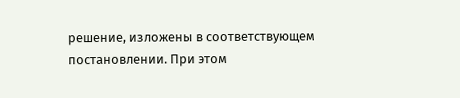решение, изложены в соответствующем постановлении. При этом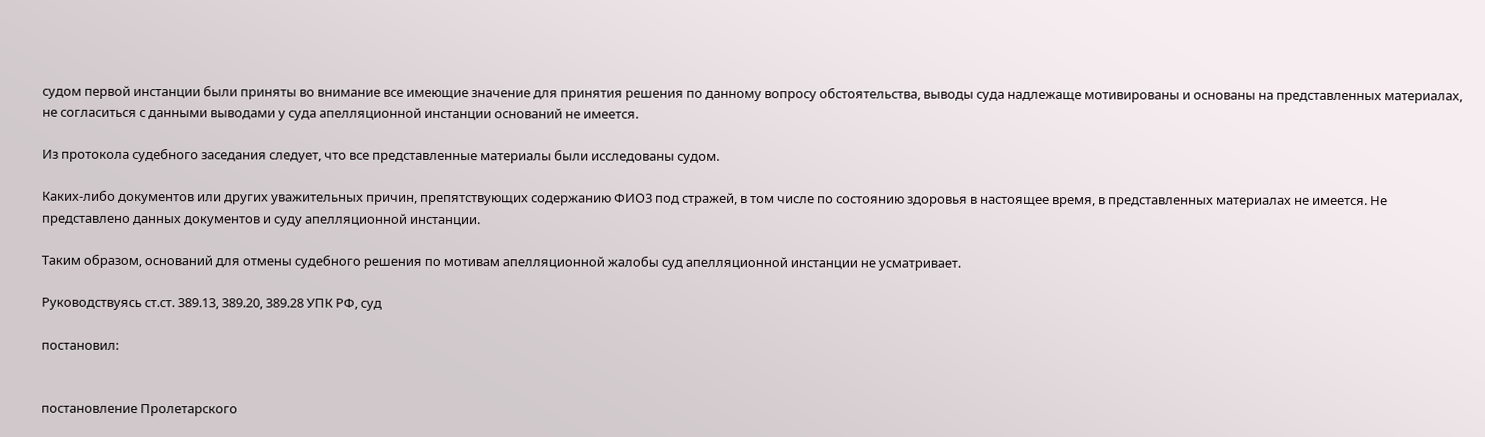судом первой инстанции были приняты во внимание все имеющие значение для принятия решения по данному вопросу обстоятельства, выводы суда надлежаще мотивированы и основаны на представленных материалах, не согласиться с данными выводами у суда апелляционной инстанции оснований не имеется.

Из протокола судебного заседания следует, что все представленные материалы были исследованы судом.

Каких-либо документов или других уважительных причин, препятствующих содержанию ФИО3 под стражей, в том числе по состоянию здоровья в настоящее время, в представленных материалах не имеется. Не представлено данных документов и суду апелляционной инстанции.

Таким образом, оснований для отмены судебного решения по мотивам апелляционной жалобы суд апелляционной инстанции не усматривает.

Руководствуясь ст.ст. 389.13, 389.20, 389.28 УПК РФ, суд

постановил:


постановление Пролетарского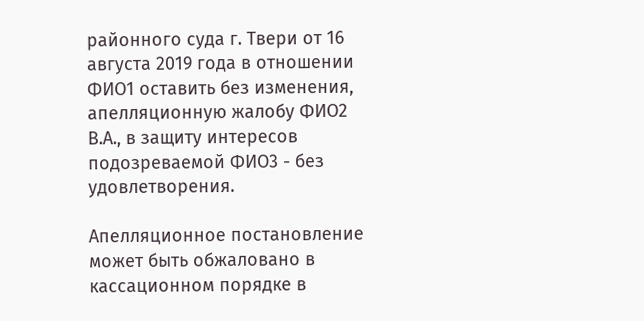районного суда г. Твери от 16 августа 2019 года в отношении ФИО1 оставить без изменения, апелляционную жалобу ФИО2 В.А., в защиту интересов подозреваемой ФИО3 - без удовлетворения.

Апелляционное постановление может быть обжаловано в кассационном порядке в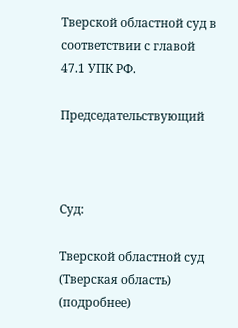Тверской областной суд в соответствии с главой 47.1 УПК РФ.

Председательствующий



Суд:

Тверской областной суд (Тверская область) (подробнее)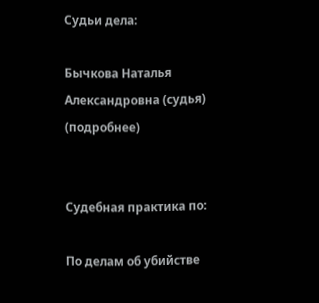Судьи дела:

Бычкова Наталья Александровна (судья) (подробнее)


Судебная практика по:

По делам об убийстве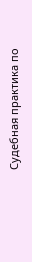Судебная практика по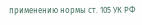применению нормы ст. 105 УК РФ